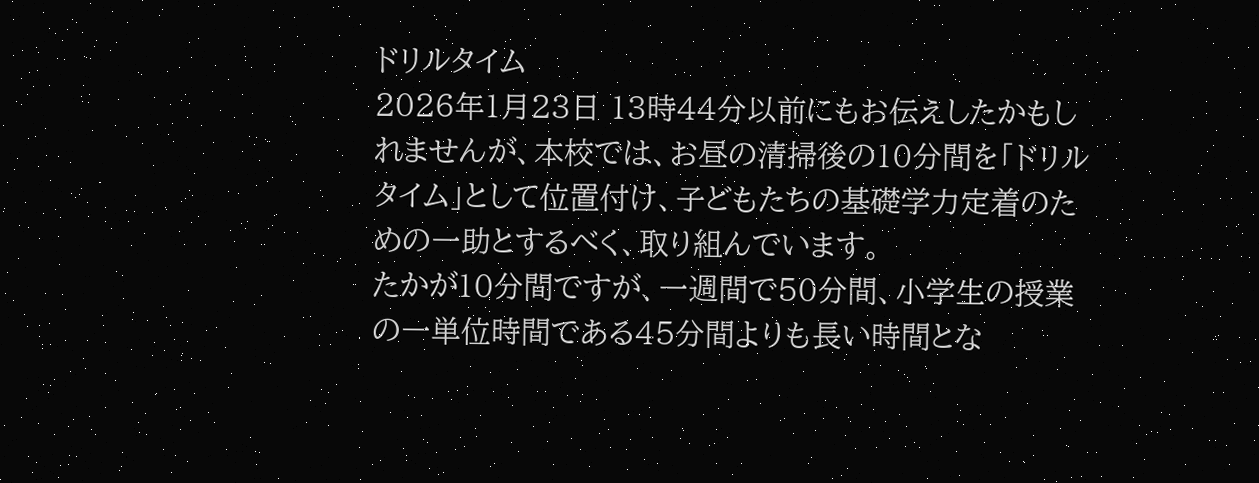ドリルタイム
2026年1月23日 13時44分以前にもお伝えしたかもしれませんが、本校では、お昼の清掃後の10分間を「ドリルタイム」として位置付け、子どもたちの基礎学力定着のための一助とするべく、取り組んでいます。
たかが10分間ですが、一週間で50分間、小学生の授業の一単位時間である45分間よりも長い時間とな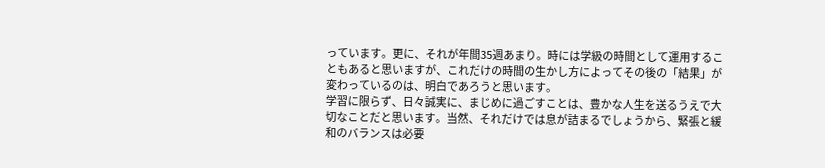っています。更に、それが年間35週あまり。時には学級の時間として運用することもあると思いますが、これだけの時間の生かし方によってその後の「結果」が変わっているのは、明白であろうと思います。
学習に限らず、日々誠実に、まじめに過ごすことは、豊かな人生を送るうえで大切なことだと思います。当然、それだけでは息が詰まるでしょうから、緊張と緩和のバランスは必要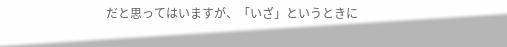だと思ってはいますが、「いざ」というときに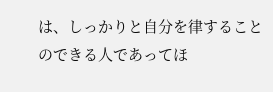は、しっかりと自分を律することのできる人であってほ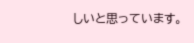しいと思っています。